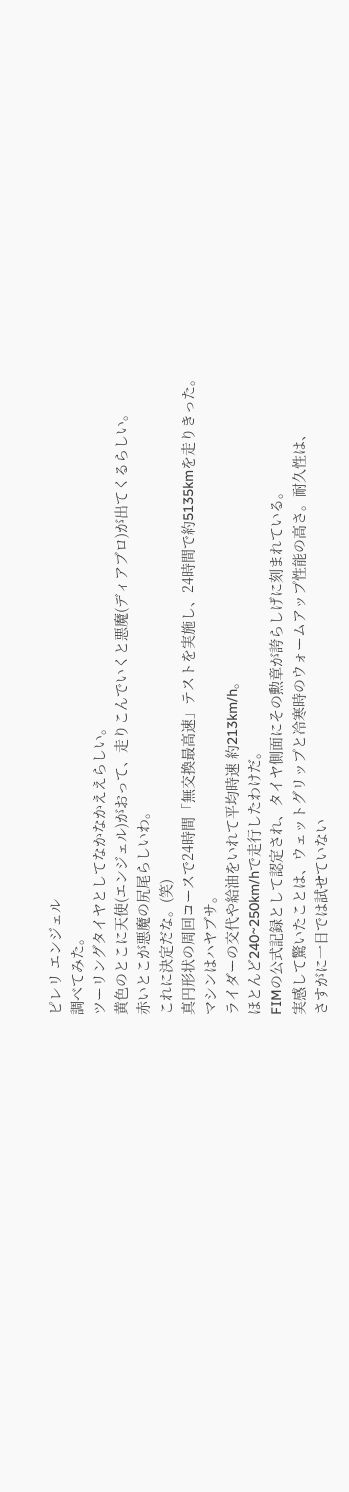ピレリ エンジェル
調べてみた。
ツーリングタイヤとしてなかなかええらしい。
黄色のとこに天使(エンジェル)がおって、走りこんでいくと悪魔(ディアブロ)が出てくるらしい。
赤いとこが悪魔の尻尾らしいわ。
これに決定だな。(笑)
真円形状の周回コースで24時間「無交換最高速」テストを実施し、24時間で約5135kmを走りきった。
マシンはハヤブサ。
ライダーの交代や給油をいれて平均時速 約213km/h。
ほとんど240~250km/hで走行したわけだ。
FIMの公式記録として認定され、タイヤ側面にその勲章が誇らしげに刻まれている。
実感して驚いたことは、ウェットグリップと冷寒時のウォームアップ性能の高さ。耐久性は、
さすがに一日では試せていない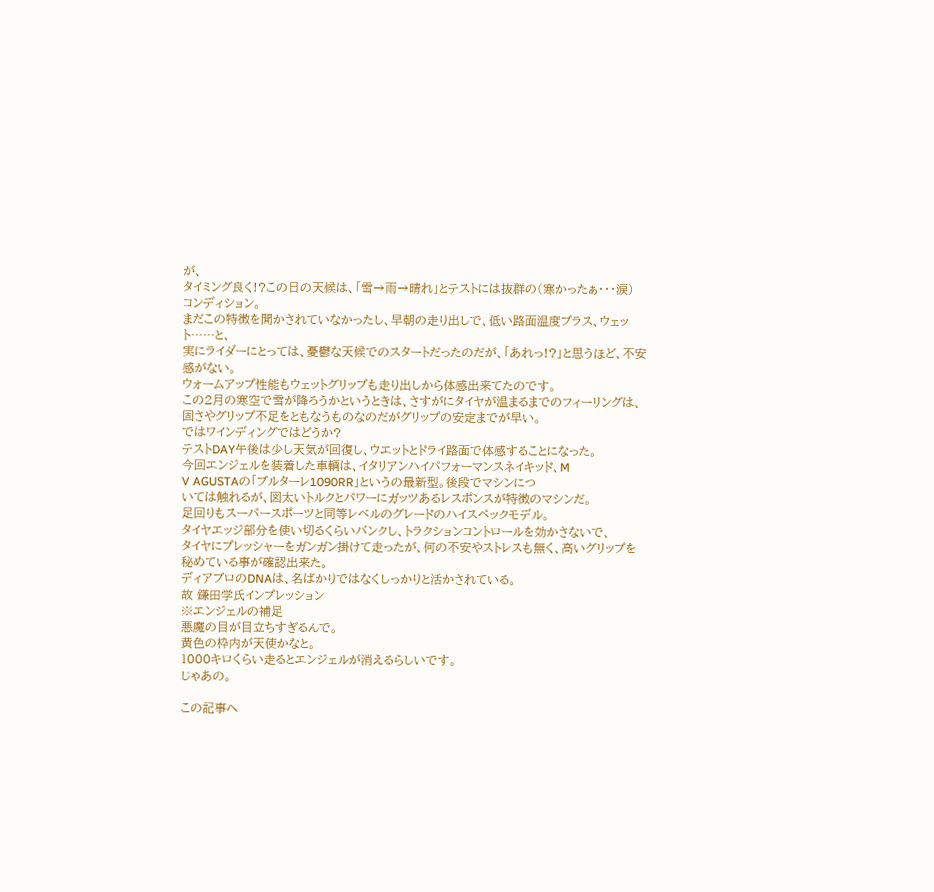が、
タイミング良く!?この日の天候は、「雪→雨→晴れ」とテストには抜群の(寒かったぁ・・・涙)
コンディション。
まだこの特徴を聞かされていなかったし、早朝の走り出しで、低い路面温度プラス、ウェット……と、
実にライダーにとっては、憂鬱な天候でのスタートだったのだが、「あれっ!?」と思うほど、不安感がない。
ウォームアップ性能もウェットグリップも走り出しから体感出来てたのです。
この2月の寒空で雪が降ろうかというときは、さすがにタイヤが温まるまでのフィーリングは、
固さやグリップ不足をともなうものなのだがグリップの安定までが早い。
ではワインディングではどうか?
テストDAY午後は少し天気が回復し、ウエットとドライ路面で体感することになった。
今回エンジェルを装着した車輌は、イタリアンハイパフォーマンスネイキッド、M
V AGUSTAの「ブルターレ1090RR」というの最新型。後段でマシンにつ
いては触れるが、図太いトルクとパワーにガッツあるレスポンスが特徴のマシンだ。
足回りもスーパースポーツと同等レベルのグレードのハイスペックモデル。
タイヤエッジ部分を使い切るくらいバンクし、トラクションコントロールを効かさないで、
タイヤにプレッシャーをガンガン掛けて走ったが、何の不安やストレスも無く、高いグリップを
秘めている事が確認出来た。
ディアブロのDNAは、名ばかりではなくしっかりと活かされている。
故 鎌田学氏インプレッション
※エンジェルの補足
悪魔の目が目立ちすぎるんで。
黄色の枠内が天使かなと。
1000キロくらい走るとエンジェルが消えるらしいです。
じゃあの。

この記事へ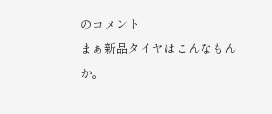のコメント
まぁ新品タイヤはこんなもんか。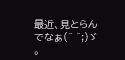最近、見とらんでなぁ(^ ^;)ゞ 。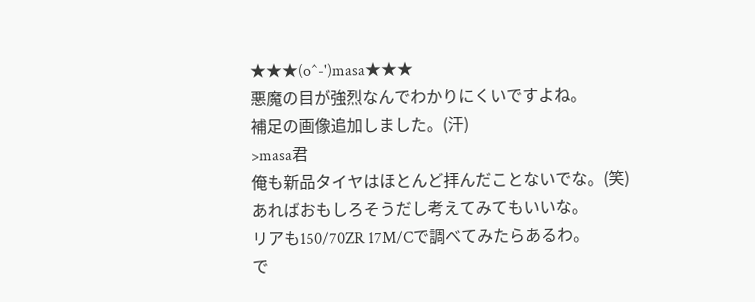★★★(o^-')masa★★★
悪魔の目が強烈なんでわかりにくいですよね。
補足の画像追加しました。(汗)
>masa君
俺も新品タイヤはほとんど拝んだことないでな。(笑)
あればおもしろそうだし考えてみてもいいな。
リアも150/70ZR 17M/Cで調べてみたらあるわ。
で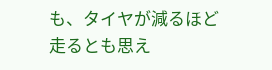も、タイヤが減るほど走るとも思え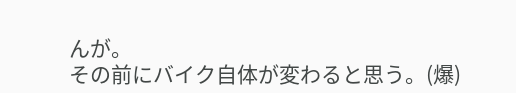んが。
その前にバイク自体が変わると思う。(爆)